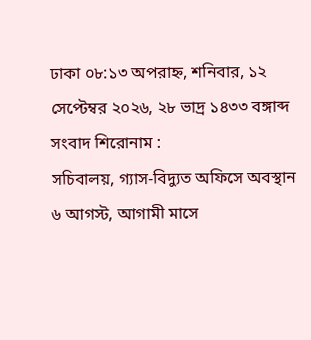ঢাকা ০৮:১৩ অপরাহ্ন, শনিবার, ১২ সেপ্টেম্বর ২০২৬, ২৮ ভাদ্র ১৪৩৩ বঙ্গাব্দ
সংবাদ শিরোনাম :
সচিবালয়, গ্যাস-বিদ্যুত অফিসে অবস্থান ৬ আগস্ট, আগামী মাসে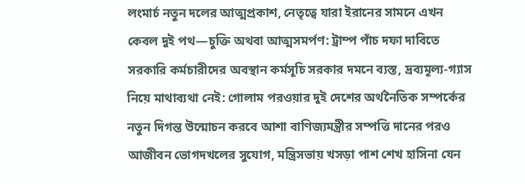লংমার্চ নতুন দলের আত্মপ্রকাশ, নেতৃত্বে যারা ইরানের সামনে এখন কেবল দুই পথ—চুক্তি অথবা আত্মসমর্পণ: ট্রাম্প পাঁচ দফা দাবিতে সরকারি কর্মচারীদের অবস্থান কর্মসূচি সরকার দমনে ব্যস্ত, দ্রব্যমূল্য-গ্যাস নিয়ে মাথাব্যথা নেই: গোলাম পরওয়ার দুই দেশের অর্থনৈতিক সম্পর্কের নতুন দিগন্ত উন্মোচন করবে আশা বাণিজ্যমন্ত্রীর সম্পত্তি দানের পরও আজীবন ভোগদখলের সুযোগ, মন্ত্রিসভায় খসড়া পাশ শেখ হাসিনা যেন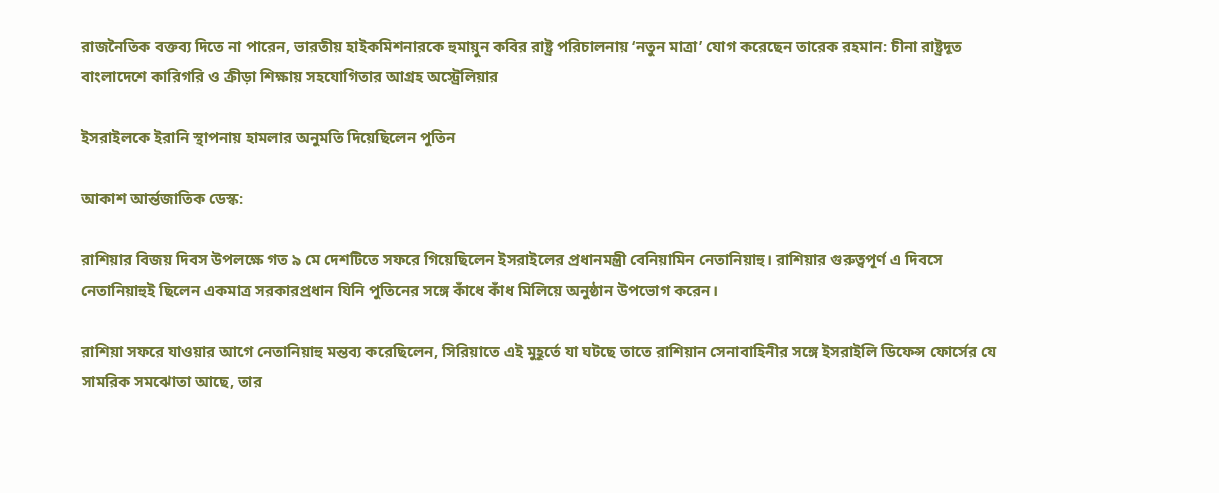রাজনৈতিক বক্তব্য দিতে না পারেন, ভারতীয় হাইকমিশনারকে হুমায়ুন কবির রাষ্ট্র পরিচালনায় ‘নতুন মাত্রা’ যোগ করেছেন তারেক রহমান: চীনা রাষ্ট্রদূত বাংলাদেশে কারিগরি ও ক্রীড়া শিক্ষায় সহযোগিতার আগ্রহ অস্ট্রেলিয়ার

ইসরাইলকে ইরানি স্থাপনায় হামলার অনুমতি দিয়েছিলেন পুতিন

আকাশ আর্ন্তজাতিক ডেস্ক:

রাশিয়ার বিজয় দিবস উপলক্ষে গত ৯ মে দেশটিতে সফরে গিয়েছিলেন ইসরাইলের প্রধানমন্ত্রী বেনিয়ামিন নেতানিয়াহু। রাশিয়ার গুরুত্বপূর্ণ এ দিবসে নেতানিয়াহুই ছিলেন একমাত্র সরকারপ্রধান যিনি পুতিনের সঙ্গে কাঁধে কাঁধ মিলিয়ে অনুষ্ঠান উপভোগ করেন।

রাশিয়া সফরে যাওয়ার আগে নেতানিয়াহু মন্তব্য করেছিলেন, সিরিয়াতে এই মুহূর্তে যা ঘটছে তাতে রাশিয়ান সেনাবাহিনীর সঙ্গে ইসরাইলি ডিফেন্স ফোর্সের যে সামরিক সমঝোতা আছে, তার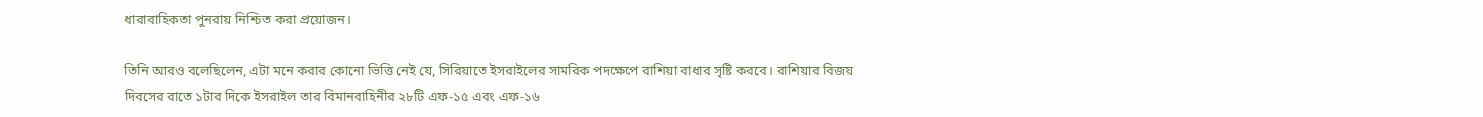ধারাবাহিকতা পুনরায় নিশ্চিত করা প্রয়োজন।

তিনি আরও বলেছিলেন, এটা মনে করার কোনো ভিত্তি নেই যে, সিরিয়াতে ইসরাইলের সামরিক পদক্ষেপে রাশিয়া বাধার সৃষ্টি করবে। রাশিয়ার বিজয় দিবসের রাতে ১টার দিকে ইসরাইল তার বিমানবাহিনীর ২৮টি এফ-১৫ এবং এফ-১৬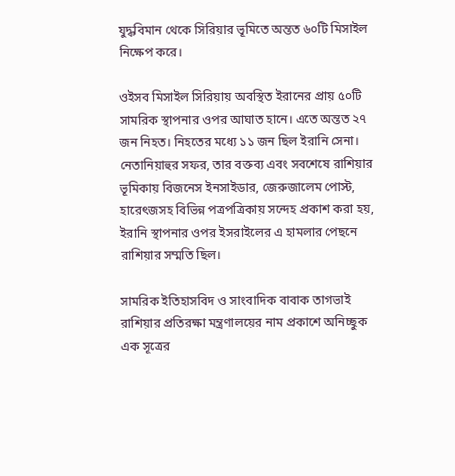যুদ্ধবিমান থেকে সিরিয়ার ভূমিতে অন্তত ৬০টি মিসাইল নিক্ষেপ করে।

ওইসব মিসাইল সিরিয়ায় অবস্থিত ইরানের প্রায় ৫০টি সামরিক স্থাপনার ওপর আঘাত হানে। এতে অন্তত ২৭ জন নিহত। নিহতের মধ্যে ১১ জন ছিল ইরানি সেনা। নেতানিয়াহুর সফর, তার বক্তব্য এবং সবশেষে রাশিয়ার ভূমিকায় বিজনেস ইনসাইডার, জেরুজালেম পোস্ট, হারেৎজসহ বিভিন্ন পত্রপত্রিকায় সন্দেহ প্রকাশ করা হয়, ইরানি স্থাপনার ওপর ইসরাইলের এ হামলার পেছনে রাশিয়ার সম্মতি ছিল।

সামরিক ইতিহাসবিদ ও সাংবাদিক বাবাক তাগভাই রাশিয়ার প্রতিরক্ষা মন্ত্রণালয়ের নাম প্রকাশে অনিচ্ছুক এক সূত্রের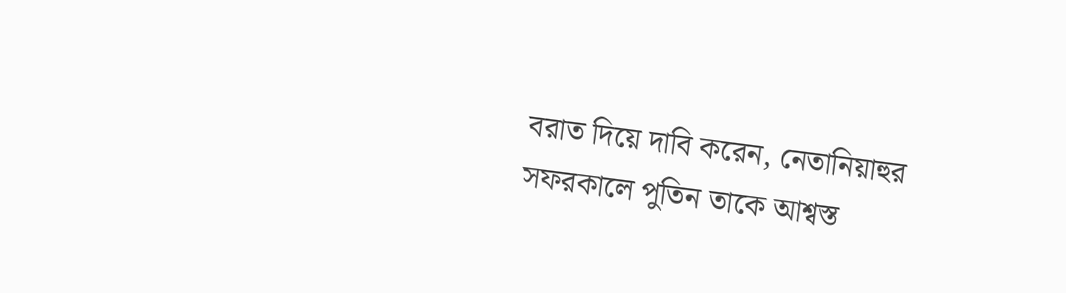বরাত দিয়ে দাবি করেন, নেতানিয়াহুর সফরকালে পুতিন তাকে আশ্বস্ত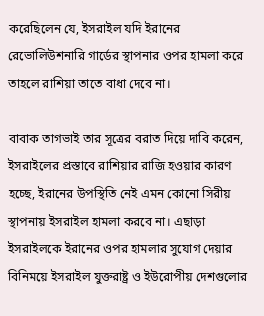করেছিলেন যে, ইসরাইল যদি ইরানের রেভোলিউশনারি গার্ডের স্থাপনার ওপর হামলা করে তাহলে রাশিয়া তাতে বাধা দেবে না।

বাবাক তাগভাই তার সূত্রের বরাত দিয়ে দাবি করেন, ইসরাইলের প্রস্তাবে রাশিয়ার রাজি হওয়ার কারণ হচ্ছে, ইরানের উপস্থিতি নেই এমন কোনো সিরীয় স্থাপনায় ইসরাইল হামলা করবে না। এছাড়া ইসরাইলকে ইরানের ওপর হামলার সুযোগ দেয়ার বিনিময়ে ইসরাইল যুক্তরাষ্ট্র ও ইউরোপীয় দেশগুলোর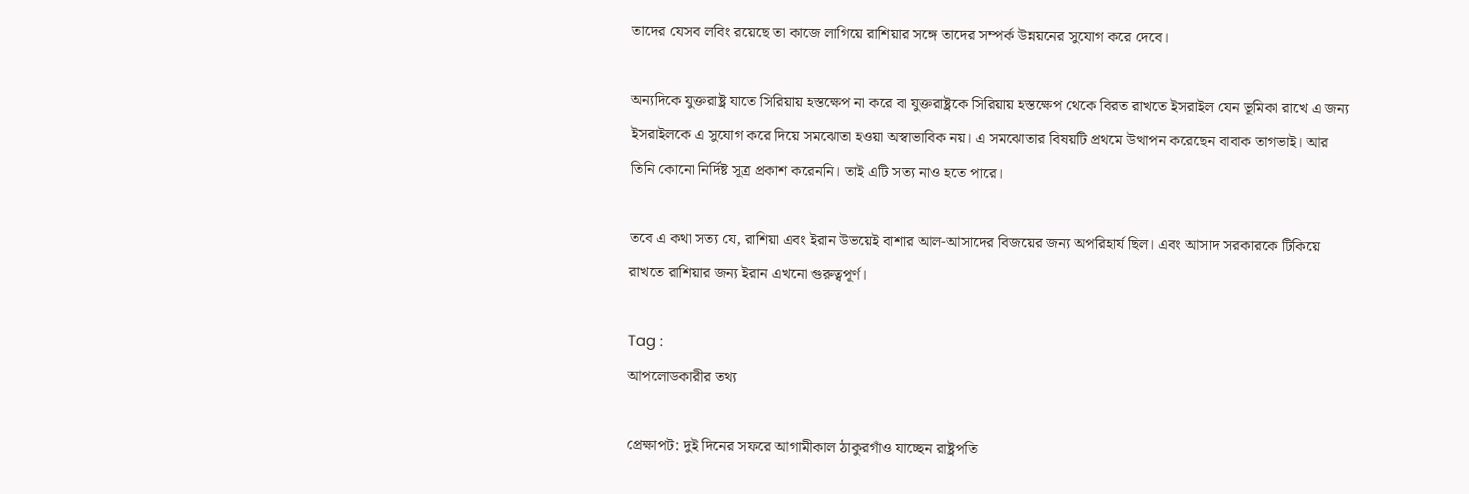তাদের যেসব লবিং রয়েছে তা কাজে লাগিয়ে রাশিয়ার সঙ্গে তাদের সম্পর্ক উন্নয়নের সুযোগ করে দেবে।

অন্যদিকে যুক্তরাষ্ট্র যাতে সিরিয়ায় হস্তক্ষেপ না করে বা যুক্তরাষ্ট্রকে সিরিয়ায় হস্তক্ষেপ থেকে বিরত রাখতে ইসরাইল যেন ভূমিকা রাখে এ জন্য ইসরাইলকে এ সুযোগ করে দিয়ে সমঝোতা হওয়া অস্বাভাবিক নয়। এ সমঝোতার বিষয়টি প্রথমে উত্থাপন করেছেন বাবাক তাগভাই। আর তিনি কোনো নির্দিষ্ট সূত্র প্রকাশ করেননি। তাই এটি সত্য নাও হতে পারে।

তবে এ কথা সত্য যে, রাশিয়া এবং ইরান উভয়েই বাশার আল-আসাদের বিজয়ের জন্য অপরিহার্য ছিল। এবং আসাদ সরকারকে টিকিয়ে রাখতে রাশিয়ার জন্য ইরান এখনো গুরুত্বপূর্ণ।

Tag :
আপলোডকারীর তথ্য

প্রেক্ষাপট: দুই দিনের সফরে আগামীকাল ঠাকুরগাঁও যাচ্ছেন রাষ্ট্রপতি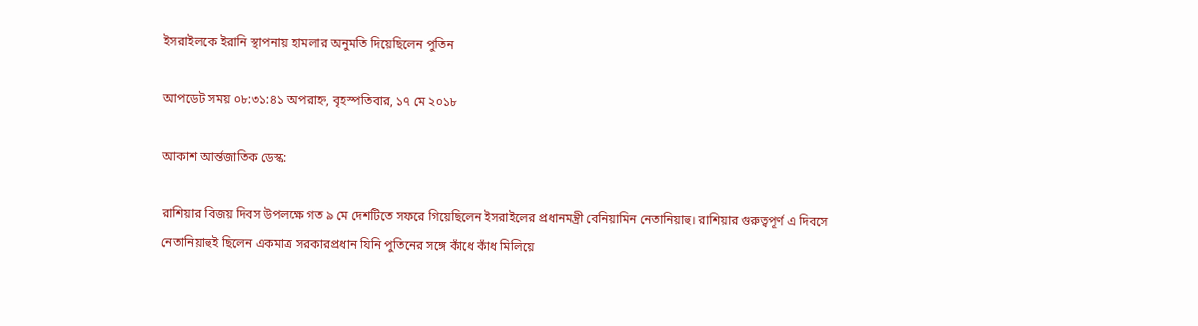ইসরাইলকে ইরানি স্থাপনায় হামলার অনুমতি দিয়েছিলেন পুতিন

আপডেট সময় ০৮:৩১:৪১ অপরাহ্ন, বৃহস্পতিবার, ১৭ মে ২০১৮

আকাশ আর্ন্তজাতিক ডেস্ক:

রাশিয়ার বিজয় দিবস উপলক্ষে গত ৯ মে দেশটিতে সফরে গিয়েছিলেন ইসরাইলের প্রধানমন্ত্রী বেনিয়ামিন নেতানিয়াহু। রাশিয়ার গুরুত্বপূর্ণ এ দিবসে নেতানিয়াহুই ছিলেন একমাত্র সরকারপ্রধান যিনি পুতিনের সঙ্গে কাঁধে কাঁধ মিলিয়ে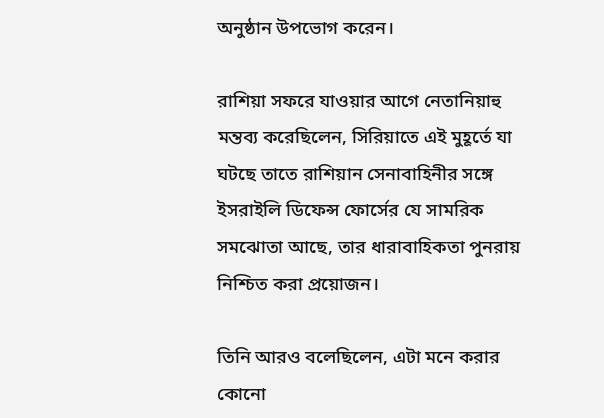অনুষ্ঠান উপভোগ করেন।

রাশিয়া সফরে যাওয়ার আগে নেতানিয়াহু মন্তব্য করেছিলেন, সিরিয়াতে এই মুহূর্তে যা ঘটছে তাতে রাশিয়ান সেনাবাহিনীর সঙ্গে ইসরাইলি ডিফেন্স ফোর্সের যে সামরিক সমঝোতা আছে, তার ধারাবাহিকতা পুনরায় নিশ্চিত করা প্রয়োজন।

তিনি আরও বলেছিলেন, এটা মনে করার কোনো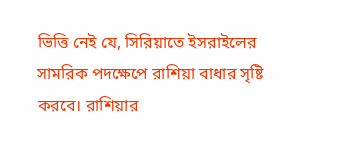ভিত্তি নেই যে, সিরিয়াতে ইসরাইলের সামরিক পদক্ষেপে রাশিয়া বাধার সৃষ্টি করবে। রাশিয়ার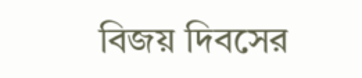বিজয় দিবসের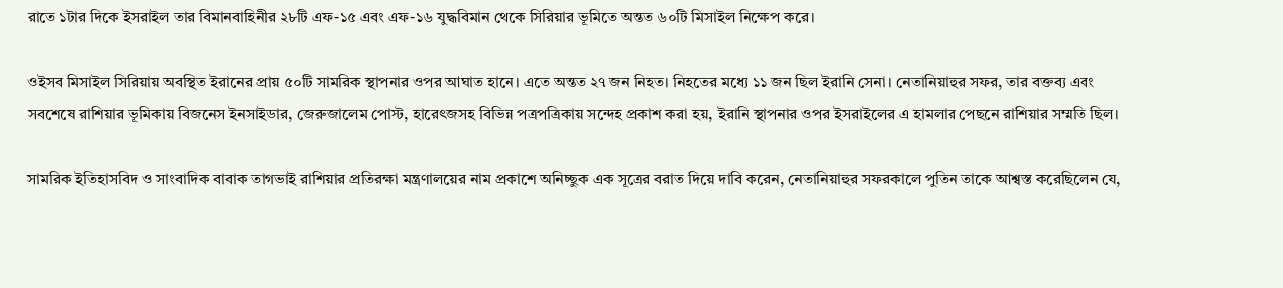রাতে ১টার দিকে ইসরাইল তার বিমানবাহিনীর ২৮টি এফ-১৫ এবং এফ-১৬ যুদ্ধবিমান থেকে সিরিয়ার ভূমিতে অন্তত ৬০টি মিসাইল নিক্ষেপ করে।

ওইসব মিসাইল সিরিয়ায় অবস্থিত ইরানের প্রায় ৫০টি সামরিক স্থাপনার ওপর আঘাত হানে। এতে অন্তত ২৭ জন নিহত। নিহতের মধ্যে ১১ জন ছিল ইরানি সেনা। নেতানিয়াহুর সফর, তার বক্তব্য এবং সবশেষে রাশিয়ার ভূমিকায় বিজনেস ইনসাইডার, জেরুজালেম পোস্ট, হারেৎজসহ বিভিন্ন পত্রপত্রিকায় সন্দেহ প্রকাশ করা হয়, ইরানি স্থাপনার ওপর ইসরাইলের এ হামলার পেছনে রাশিয়ার সম্মতি ছিল।

সামরিক ইতিহাসবিদ ও সাংবাদিক বাবাক তাগভাই রাশিয়ার প্রতিরক্ষা মন্ত্রণালয়ের নাম প্রকাশে অনিচ্ছুক এক সূত্রের বরাত দিয়ে দাবি করেন, নেতানিয়াহুর সফরকালে পুতিন তাকে আশ্বস্ত করেছিলেন যে,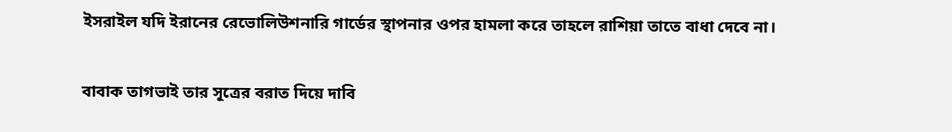ইসরাইল যদি ইরানের রেভোলিউশনারি গার্ডের স্থাপনার ওপর হামলা করে তাহলে রাশিয়া তাতে বাধা দেবে না।

বাবাক তাগভাই তার সূত্রের বরাত দিয়ে দাবি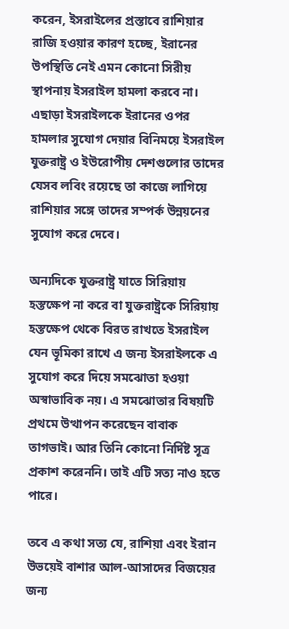করেন, ইসরাইলের প্রস্তাবে রাশিয়ার রাজি হওয়ার কারণ হচ্ছে, ইরানের উপস্থিতি নেই এমন কোনো সিরীয় স্থাপনায় ইসরাইল হামলা করবে না। এছাড়া ইসরাইলকে ইরানের ওপর হামলার সুযোগ দেয়ার বিনিময়ে ইসরাইল যুক্তরাষ্ট্র ও ইউরোপীয় দেশগুলোর তাদের যেসব লবিং রয়েছে তা কাজে লাগিয়ে রাশিয়ার সঙ্গে তাদের সম্পর্ক উন্নয়নের সুযোগ করে দেবে।

অন্যদিকে যুক্তরাষ্ট্র যাতে সিরিয়ায় হস্তক্ষেপ না করে বা যুক্তরাষ্ট্রকে সিরিয়ায় হস্তক্ষেপ থেকে বিরত রাখতে ইসরাইল যেন ভূমিকা রাখে এ জন্য ইসরাইলকে এ সুযোগ করে দিয়ে সমঝোতা হওয়া অস্বাভাবিক নয়। এ সমঝোতার বিষয়টি প্রথমে উত্থাপন করেছেন বাবাক তাগভাই। আর তিনি কোনো নির্দিষ্ট সূত্র প্রকাশ করেননি। তাই এটি সত্য নাও হতে পারে।

তবে এ কথা সত্য যে, রাশিয়া এবং ইরান উভয়েই বাশার আল-আসাদের বিজয়ের জন্য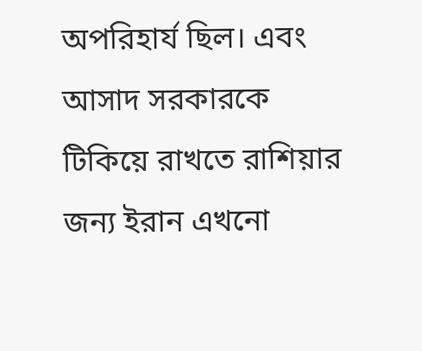অপরিহার্য ছিল। এবং আসাদ সরকারকে টিকিয়ে রাখতে রাশিয়ার জন্য ইরান এখনো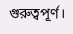গুরুত্বপূর্ণ।